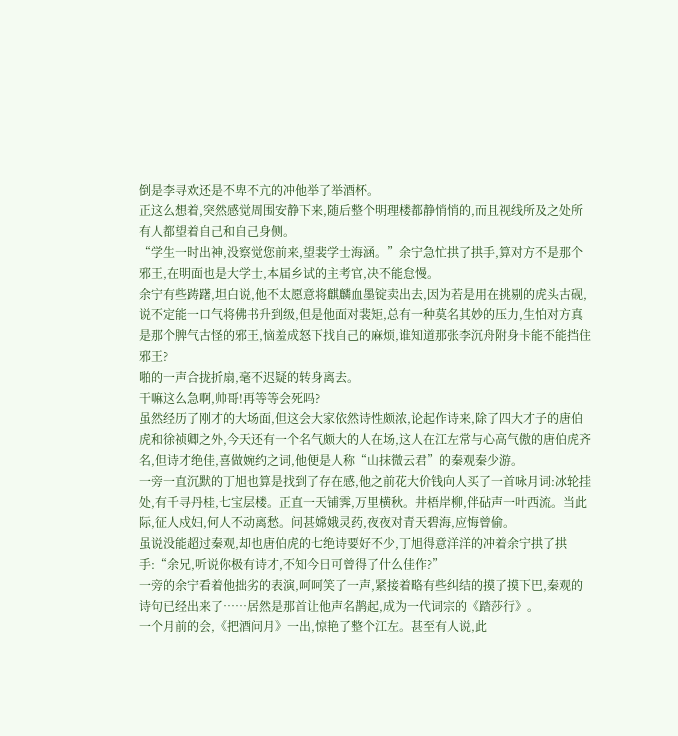倒是李寻欢还是不卑不亢的冲他举了举酒杯。
正这么想着,突然感觉周围安静下来,随后整个明理楼都静悄悄的,而且视线所及之处所有人都望着自己和自己身侧。
“学生一时出神,没察觉您前来,望裴学士海涵。”余宁急忙拱了拱手,算对方不是那个邪王,在明面也是大学士,本届乡试的主考官,决不能怠慢。
余宁有些踌躇,坦白说,他不太愿意将麒麟血墨锭卖出去,因为若是用在挑剔的虎头古砚,说不定能一口气将佛书升到级,但是他面对裴矩,总有一种莫名其妙的压力,生怕对方真是那个脾气古怪的邪王,恼羞成怒下找自己的麻烦,谁知道那张李沉舟附身卡能不能挡住邪王?
啪的一声合拢折扇,毫不迟疑的转身离去。
干嘛这么急啊,帅哥!再等等会死吗?
虽然经历了刚才的大场面,但这会大家依然诗性颇浓,论起作诗来,除了四大才子的唐伯虎和徐祯卿之外,今天还有一个名气颇大的人在场,这人在江左常与心高气傲的唐伯虎齐名,但诗才绝佳,喜做婉约之词,他便是人称“山抹微云君”的秦观秦少游。
一旁一直沉默的丁旭也算是找到了存在感,他之前花大价钱向人买了一首咏月词:冰轮挂处,有千寻丹桂,七宝层楼。正直一天铺霁,万里横秋。井梧岸柳,伴砧声一叶西流。当此际,征人戍妇,何人不动离愁。问甚嫦娥灵药,夜夜对青天碧海,应悔曾偷。
虽说没能超过秦观,却也唐伯虎的七绝诗要好不少,丁旭得意洋洋的冲着余宁拱了拱手:“余兄,听说你极有诗才,不知今日可曾得了什么佳作?”
一旁的余宁看着他拙劣的表演,呵呵笑了一声,紧接着略有些纠结的摸了摸下巴,秦观的诗句已经出来了……居然是那首让他声名鹊起,成为一代词宗的《踏莎行》。
一个月前的会,《把酒问月》一出,惊艳了整个江左。甚至有人说,此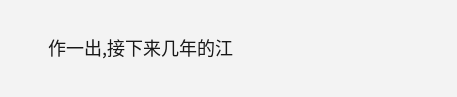作一出,接下来几年的江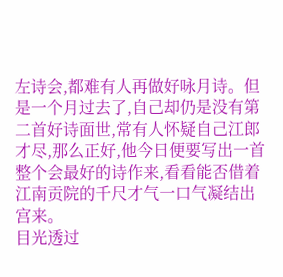左诗会,都难有人再做好咏月诗。但是一个月过去了,自己却仍是没有第二首好诗面世,常有人怀疑自己江郎才尽,那么正好,他今日便要写出一首整个会最好的诗作来,看看能否借着江南贡院的千尺才气一口气凝结出宫来。
目光透过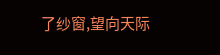了纱窗,望向天际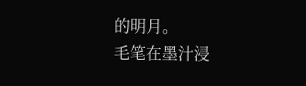的明月。
毛笔在墨汁浸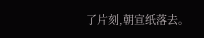了片刻,朝宣纸落去。